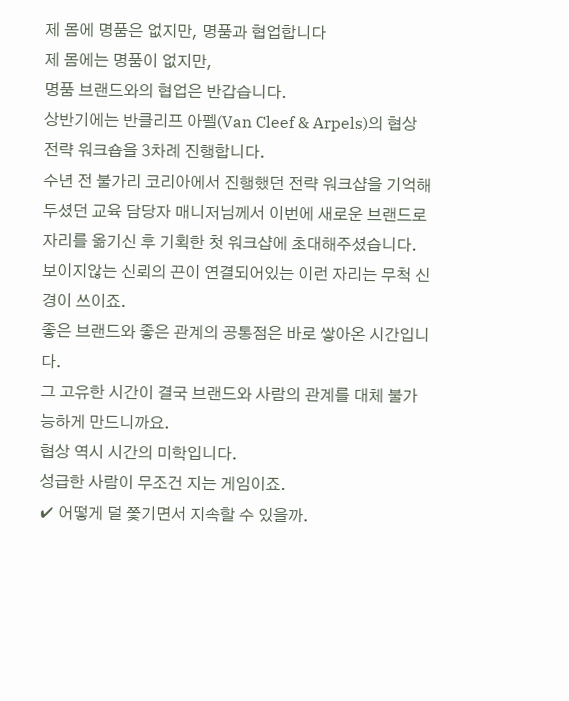제 몸에 명품은 없지만, 명품과 협업합니다
제 몸에는 명품이 없지만,
명품 브랜드와의 협업은 반갑습니다.
상반기에는 반클리프 아펠(Van Cleef & Arpels)의 협상 전략 워크숍을 3차례 진행합니다.
수년 전 불가리 코리아에서 진행했던 전략 워크샵을 기억해두셨던 교육 담당자 매니저님께서 이번에 새로운 브랜드로 자리를 옮기신 후 기획한 첫 워크샵에 초대해주셨습니다.
보이지않는 신뢰의 끈이 연결되어있는 이런 자리는 무척 신경이 쓰이죠.
좋은 브랜드와 좋은 관계의 공통점은 바로 쌓아온 시간입니다.
그 고유한 시간이 결국 브랜드와 사람의 관계를 대체 불가능하게 만드니까요.
협상 역시 시간의 미학입니다.
성급한 사람이 무조건 지는 게임이죠.
✔ 어떻게 덜 쫓기면서 지속할 수 있을까.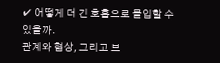✔ 어떻게 더 긴 호흡으로 몰입할 수 있을까.
관계와 협상, 그리고 브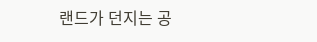랜드가 던지는 공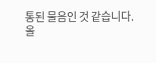통된 물음인 것 같습니다.
올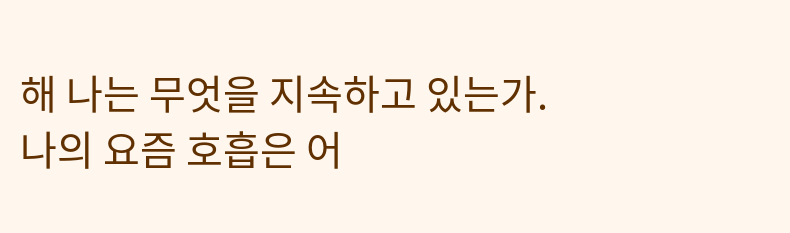해 나는 무엇을 지속하고 있는가.
나의 요즘 호흡은 어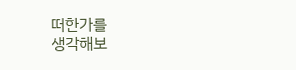떠한가를
생각해보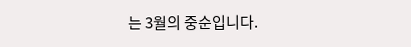는 3월의 중순입니다.